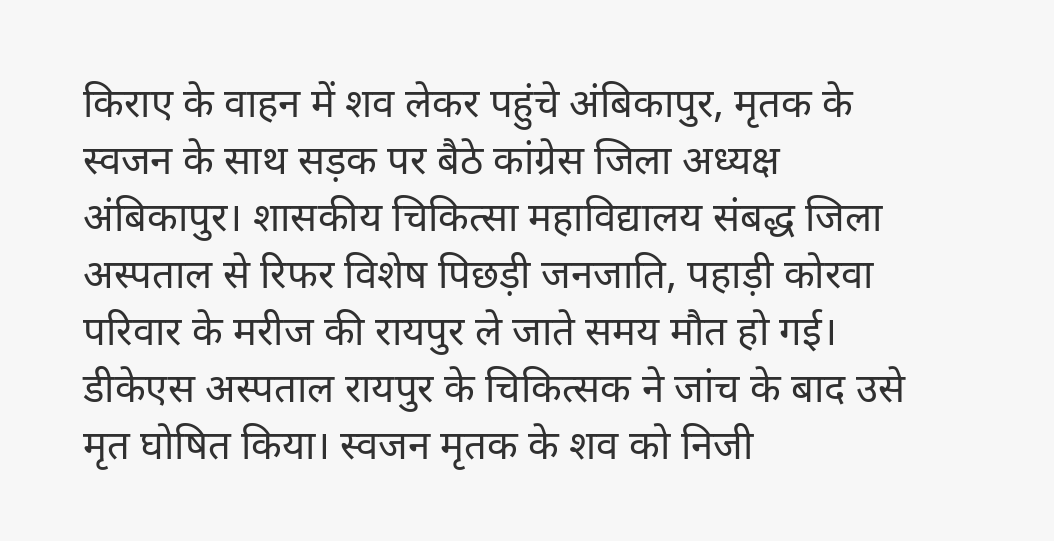किराए के वाहन में शव लेकर पहुंचे अंबिकापुर, मृतक के स्वजन के साथ सड़क पर बैठे कांग्रेस जिला अध्यक्ष
अंबिकापुर। शासकीय चिकित्सा महाविद्यालय संबद्ध जिला अस्पताल से रिफर विशेष पिछड़ी जनजाति, पहाड़ी कोरवा परिवार के मरीज की रायपुर ले जाते समय मौत हो गई। डीकेएस अस्पताल रायपुर के चिकित्सक ने जांच के बाद उसे मृत घोषित किया। स्वजन मृतक के शव को निजी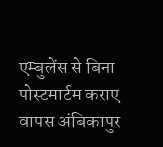एम्बुलेंस से बिना पोस्टमार्टम कराए वापस अंबिकापुर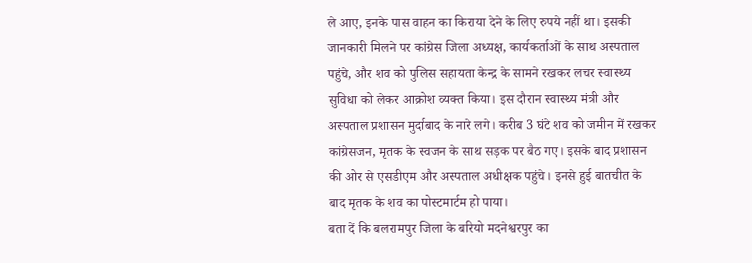ले आए, इनके पास वाहन का किराया देने के लिए रुपये नहीं था। इसकी जानकारी मिलने पर कांग्रेस जिला अध्यक्ष, कार्यकर्ताओं के साथ अस्पताल पहुंचे, और शव को पुलिस सहायता केन्द्र के सामने रखकर लचर स्वास्थ्य सुविधा को लेकर आक्रोश व्यक्त किया। इस दौरान स्वास्थ्य मंत्री और अस्पताल प्रशासन मुर्दाबाद के नारे लगे। करीब 3 घंटे शव को जमीन में रखकर कांग्रेसजन, मृतक के स्वजन के साथ सड़क पर बैठ गए। इसके बाद प्रशासन की ओर से एसडीएम और अस्पताल अधीक्षक पहुंचे। इनसे हुई बातचीत के बाद मृतक के शव का पोस्टमार्टम हो पाया।
बता दें कि बलरामपुर जिला के बरियो मदनेश्वरपुर का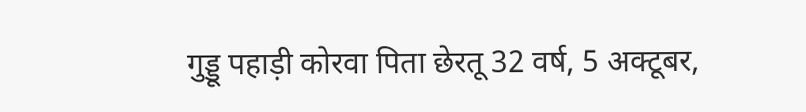गुड्डू पहाड़ी कोरवा पिता छेरतू 32 वर्ष, 5 अक्टूबर,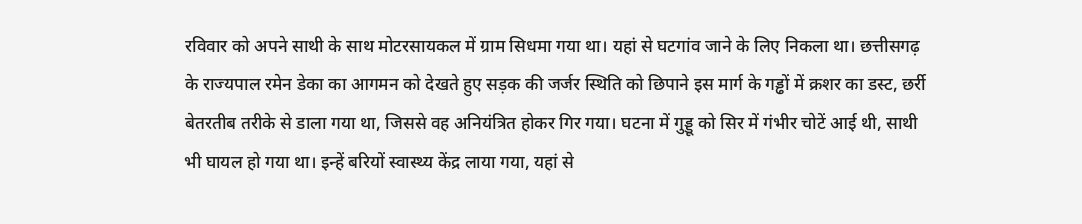रविवार को अपने साथी के साथ मोटरसायकल में ग्राम सिधमा गया था। यहां से घटगांव जाने के लिए निकला था। छत्तीसगढ़ के राज्यपाल रमेन डेका का आगमन को देखते हुए सड़क की जर्जर स्थिति को छिपाने इस मार्ग के गड्ढों में क्रशर का डस्ट, छर्री बेतरतीब तरीके से डाला गया था, जिससे वह अनियंत्रित होकर गिर गया। घटना में गुड्डू को सिर में गंभीर चोटें आई थी, साथी भी घायल हो गया था। इन्हें बरियों स्वास्थ्य केंद्र लाया गया, यहां से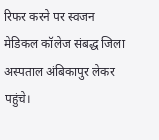रिफर करने पर स्वजन मेडिकल कॉलेज संबद्ध जिला अस्पताल अंबिकापुर लेकर पहुंचे।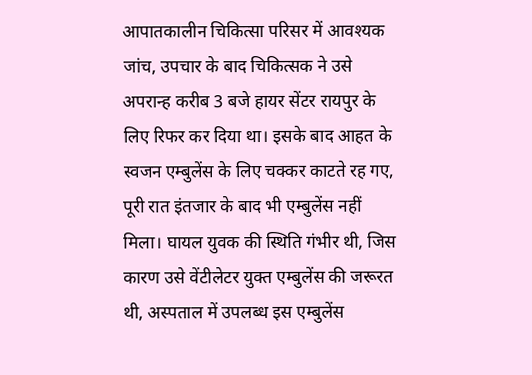आपातकालीन चिकित्सा परिसर में आवश्यक जांच, उपचार के बाद चिकित्सक ने उसे अपरान्ह करीब 3 बजे हायर सेंटर रायपुर के लिए रिफर कर दिया था। इसके बाद आहत के स्वजन एम्बुलेंस के लिए चक्कर काटते रह गए, पूरी रात इंतजार के बाद भी एम्बुलेंस नहीं मिला। घायल युवक की स्थिति गंभीर थी, जिस कारण उसे वेंटीलेटर युक्त एम्बुलेंस की जरूरत थी, अस्पताल में उपलब्ध इस एम्बुलेंस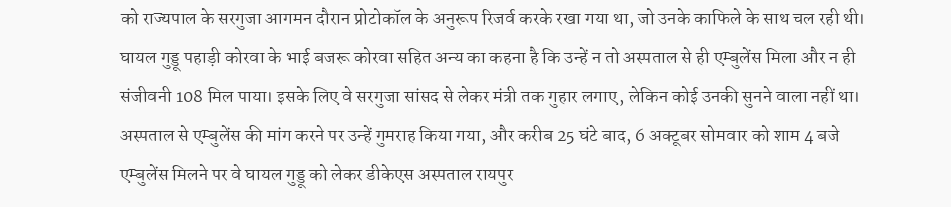को राज्यपाल के सरगुजा आगमन दौरान प्रोटोकॉल के अनुरूप रिजर्व करके रखा गया था, जो उनके काफिले के साथ चल रही थी।
घायल गुड्डू पहाड़ी कोरवा के भाई बजरू कोरवा सहित अन्य का कहना है कि उन्हें न तो अस्पताल से ही एम्बुलेंस मिला और न ही संजीवनी 108 मिल पाया। इसके लिए वे सरगुजा सांसद से लेकर मंत्री तक गुहार लगाए, लेकिन कोई उनकी सुनने वाला नहीं था। अस्पताल से एम्बुलेंस की मांग करने पर उन्हें गुमराह किया गया, और करीब 25 घंटे बाद, 6 अक्टूबर सोमवार को शाम 4 बजे एम्बुलेंस मिलने पर वे घायल गुड्डू को लेकर डीकेएस अस्पताल रायपुर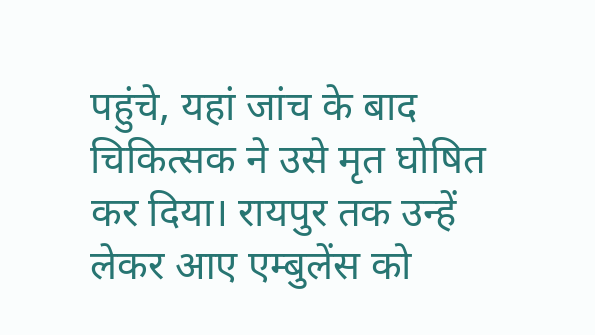पहुंचे, यहां जांच के बाद चिकित्सक ने उसे मृत घोषित कर दिया। रायपुर तक उन्हें लेकर आए एम्बुलेंस को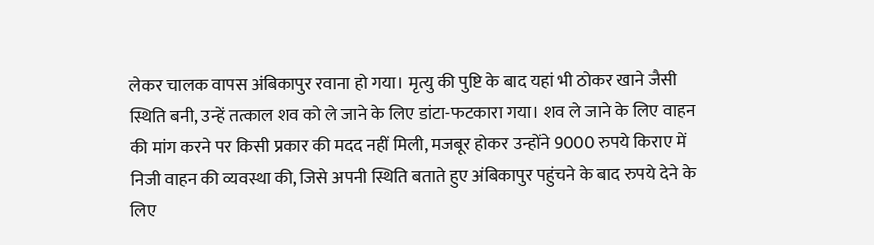लेकर चालक वापस अंबिकापुर रवाना हो गया। मृत्यु की पुष्टि के बाद यहां भी ठोकर खाने जैसी स्थिति बनी, उन्हें तत्काल शव को ले जाने के लिए डांटा-फटकारा गया। शव ले जाने के लिए वाहन की मांग करने पर किसी प्रकार की मदद नहीं मिली, मजबूर होकर उन्होंने 9000 रुपये किराए में निजी वाहन की व्यवस्था की, जिसे अपनी स्थिति बताते हुए अंबिकापुर पहुंचने के बाद रुपये देने के लिए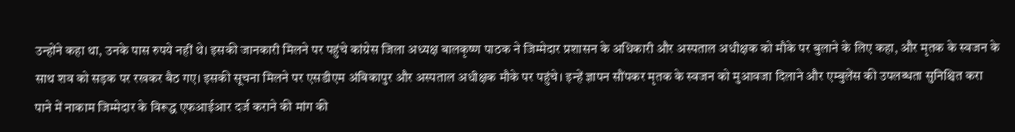उन्होंने कहा था, उनके पास रुपये नहीं थे। इसकी जानकारी मिलने पर पहुंचे कांग्रेस जिला अध्यक्ष बालकृष्ण पाठक ने जिम्मेदार प्रशासन के अधिकारी और अस्पताल अधीक्षक को मौके पर बुलाने के लिए कहा, और मृतक के स्वजन के साथ शव को सड़क पर रखकर बैठ गए। इसकी सूचना मिलने पर एसडीएम अंबिकापुर और अस्पताल अधीक्षक मौके पर पहुंचे। इन्हें ज्ञापन सौंपकर मृतक के स्वजन को मुआवजा दिलाने और एम्बुलेंस की उपलब्धता सुनिश्चित करा पाने में नाकाम जिम्मेदार के विरूद्ध एफआईआर दर्ज कराने की मांग की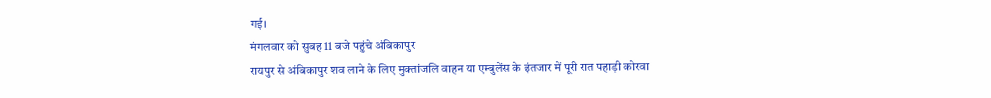गई।
मंगलवार को सुबह 11 बजे पहुंचे अंबिकापुर
रायपुर से अंबिकापुर शव लाने के लिए मुक्तांजलि वाहन या एम्बुलेंस के इंतजार में पूरी रात पहाड़ी कोरवा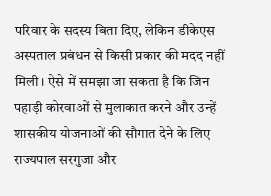परिवार के सदस्य बिता दिए, लेकिन डीकेएस अस्पताल प्रबंधन से किसी प्रकार की मदद नहीं मिली। ऐसे में समझा जा सकता है कि जिन पहाड़ी कोरवाओं से मुलाकात करने और उन्हें शासकीय योजनाओं की सौगात देने के लिए राज्यपाल सरगुजा और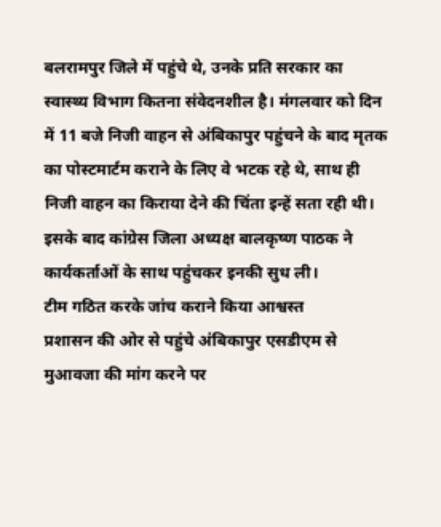बलरामपुर जिले में पहुंचे थे, उनके प्रति सरकार का स्वास्थ्य विभाग कितना संवेदनशील है। मंगलवार को दिन में 11 बजे निजी वाहन से अंबिकापुर पहुंचने के बाद मृतक का पोस्टमार्टम कराने के लिए वे भटक रहे थे, साथ ही निजी वाहन का किराया देने की चिंता इन्हें सता रही थी। इसके बाद कांग्रेस जिला अध्यक्ष बालकृष्ण पाठक ने कार्यकर्ताओं के साथ पहुंचकर इनकी सुध ली।
टीम गठित करके जांच कराने किया आश्वस्त
प्रशासन की ओर से पहुंचे अंबिकापुर एसडीएम से मुआवजा की मांग करने पर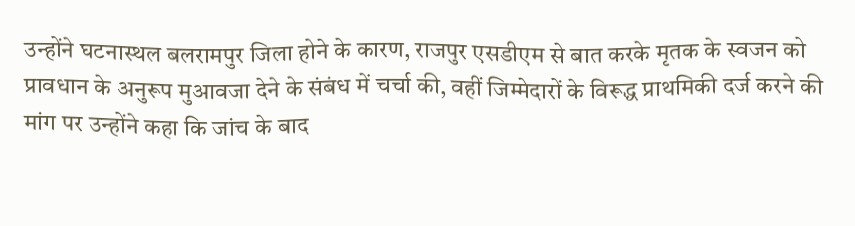उन्होंने घटनास्थल बलरामपुर जिला होने के कारण, राजपुर एसडीएम से बात करके मृतक के स्वजन को प्रावधान के अनुरूप मुआवजा देने के संबंध में चर्चा की, वहीं जिम्मेदारों के विरूद्ध प्राथमिकी दर्ज करने की मांग पर उन्होंने कहा कि जांच के बाद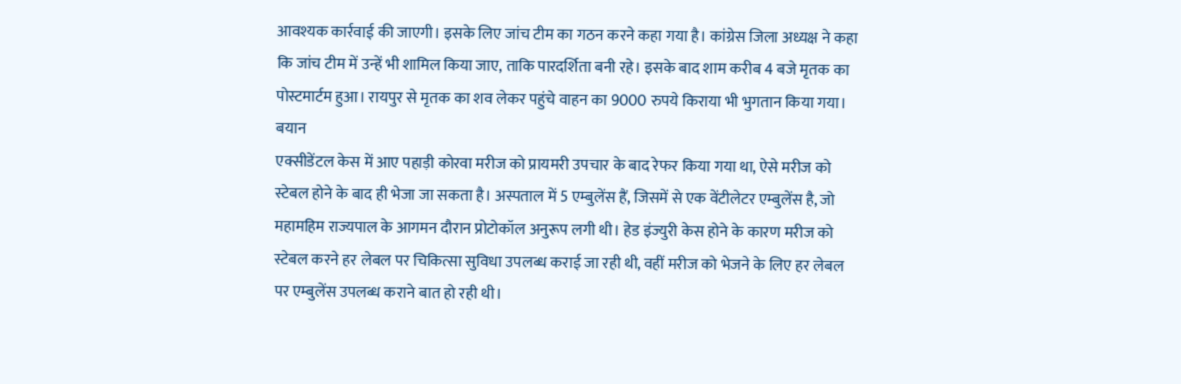आवश्यक कार्रवाई की जाएगी। इसके लिए जांच टीम का गठन करने कहा गया है। कांग्रेस जिला अध्यक्ष ने कहा कि जांच टीम में उन्हें भी शामिल किया जाए, ताकि पारदर्शिता बनी रहे। इसके बाद शाम करीब 4 बजे मृतक का पोस्टमार्टम हुआ। रायपुर से मृतक का शव लेकर पहुंचे वाहन का 9000 रुपये किराया भी भुगतान किया गया।
बयान
एक्सीडेंटल केस में आए पहाड़ी कोरवा मरीज को प्रायमरी उपचार के बाद रेफर किया गया था, ऐसे मरीज को स्टेबल होने के बाद ही भेजा जा सकता है। अस्पताल में 5 एम्बुलेंस हैं, जिसमें से एक वेंटीलेटर एम्बुलेंस है, जो महामहिम राज्यपाल के आगमन दौरान प्रोटोकॉल अनुरूप लगी थी। हेड इंज्युरी केस होने के कारण मरीज को स्टेबल करने हर लेबल पर चिकित्सा सुविधा उपलब्ध कराई जा रही थी, वहीं मरीज को भेजने के लिए हर लेबल पर एम्बुलेंस उपलब्ध कराने बात हो रही थी।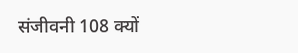संजीवनी 108 क्यों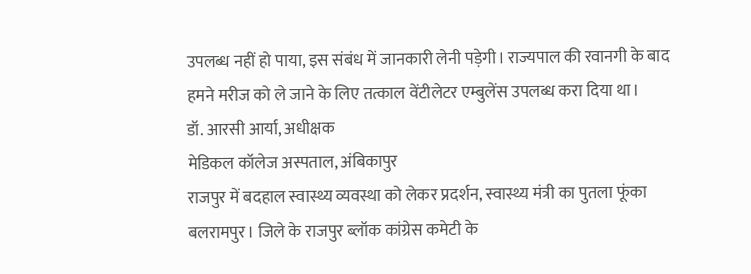उपलब्ध नहीं हो पाया, इस संबंध में जानकारी लेनी पड़ेगी। राज्यपाल की रवानगी के बाद हमने मरीज को ले जाने के लिए तत्काल वेंटीलेटर एम्बुलेंस उपलब्ध करा दिया था।
डॉ. आरसी आर्या, अधीक्षक
मेडिकल कॉलेज अस्पताल, अंबिकापुर
राजपुर में बदहाल स्वास्थ्य व्यवस्था को लेकर प्रदर्शन, स्वास्थ्य मंत्री का पुतला फूंका
बलरामपुर। जिले के राजपुर ब्लॉक कांग्रेस कमेटी के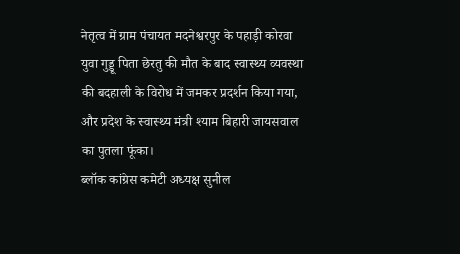नेतृत्व में ग्राम पंचायत मदनेश्वरपुर के पहाड़ी कोरवा युवा गुड्डू पिता छेरतु की मौत के बाद स्वास्थ्य व्यवस्था की बदहाली के विरोध में जमकर प्रदर्शन किया गया, और प्रदेश के स्वास्थ्य मंत्री श्याम बिहारी जायसवाल का पुतला फूंका।
ब्लॉक कांग्रेस कमेटी अध्यक्ष सुनील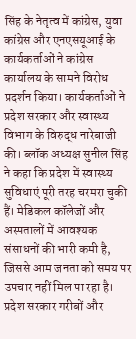सिंह के नेतृत्व में कांग्रेस, युवा कांग्रेस और एनएसयूआई के कार्यकर्ताओं ने कांग्रेस कार्यालय के सामने विरोध प्रदर्शन किया। कार्यकर्ताओं ने प्रदेश सरकार और स्वास्थ्य विभाग के विरुद्ध नारेबाजी की। ब्लॉक अध्यक्ष सुनील सिंह ने कहा कि प्रदेश में स्वास्थ्य सुविधाएं पूरी तरह चरमरा चुकी हैं। मेडिकल कॉलेजों और अस्पतालों में आवश्यक संसाधनों की भारी कमी है, जिससे आम जनता को समय पर उपचार नहीं मिल पा रहा है। प्रदेश सरकार गरीबों और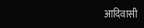आदिवासी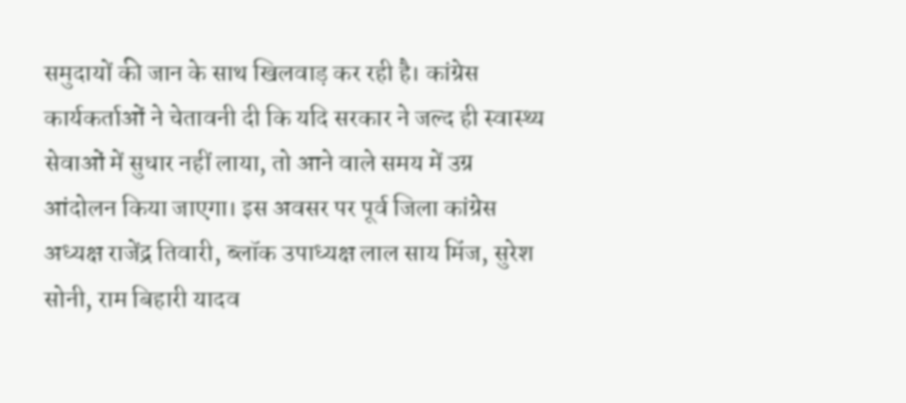समुदायों की जान के साथ खिलवाड़ कर रही है। कांग्रेस कार्यकर्ताओं ने चेतावनी दी कि यदि सरकार ने जल्द ही स्वास्थ्य सेवाओं में सुधार नहीं लाया, तो आने वाले समय में उग्र आंदोलन किया जाएगा। इस अवसर पर पूर्व जिला कांग्रेस अध्यक्ष राजेंद्र तिवारी, ब्लॉक उपाध्यक्ष लाल साय मिंज, सुरेश सोनी, राम बिहारी यादव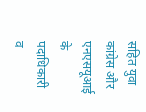सहित युवा कांग्रेस और एनएसयूआई के पदाधिकारी व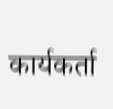कार्यकर्ता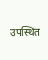उपस्थित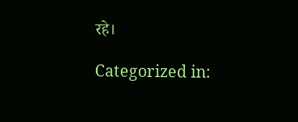रहे।

Categorized in: